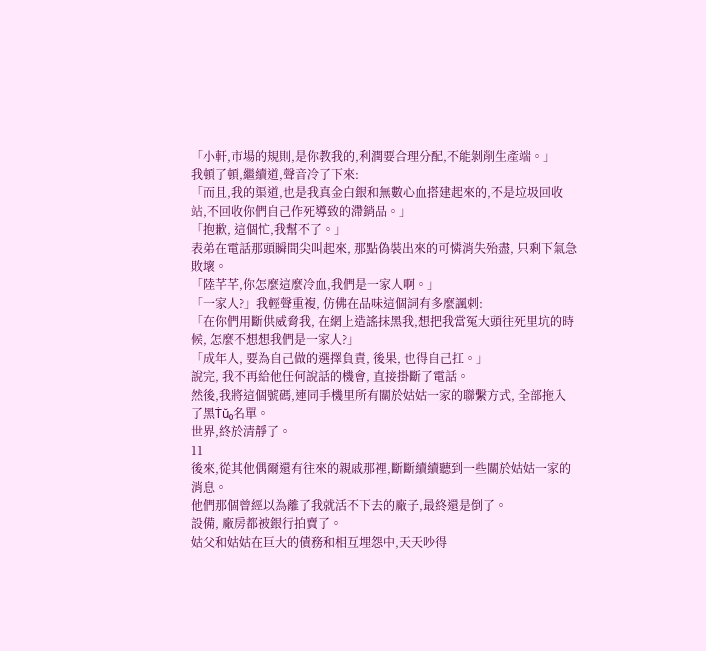「小軒,市場的規則,是你教我的,利潤要合理分配,不能剝削生產端。」
我頓了頓,繼續道,聲音冷了下來:
「而且,我的渠道,也是我真金白銀和無數心血搭建起來的,不是垃圾回收站,不回收你們自己作死導致的滯銷品。」
「抱歉, 這個忙,我幫不了。」
表弟在電話那頭瞬間尖叫起來, 那點偽裝出來的可憐消失殆盡, 只剩下氣急敗壞。
「陸芊芊,你怎麼這麼冷血,我們是一家人啊。」
「一家人?」我輕聲重複, 仿佛在品味這個詞有多麼諷刺:
「在你們用斷供威脅我, 在網上造謠抹黑我,想把我當冤大頭往死里坑的時候, 怎麼不想想我們是一家人?」
「成年人, 要為自己做的選擇負責, 後果, 也得自己扛。」
說完, 我不再給他任何說話的機會, 直接掛斷了電話。
然後,我將這個號碼,連同手機里所有關於姑姑一家的聯繫方式, 全部拖入了黑Ṫŭ₀名單。
世界,終於清靜了。
11
後來,從其他偶爾還有往來的親戚那裡,斷斷續續聽到一些關於姑姑一家的消息。
他們那個曾經以為離了我就活不下去的廠子,最終還是倒了。
設備, 廠房都被銀行拍賣了。
姑父和姑姑在巨大的債務和相互埋怨中,天天吵得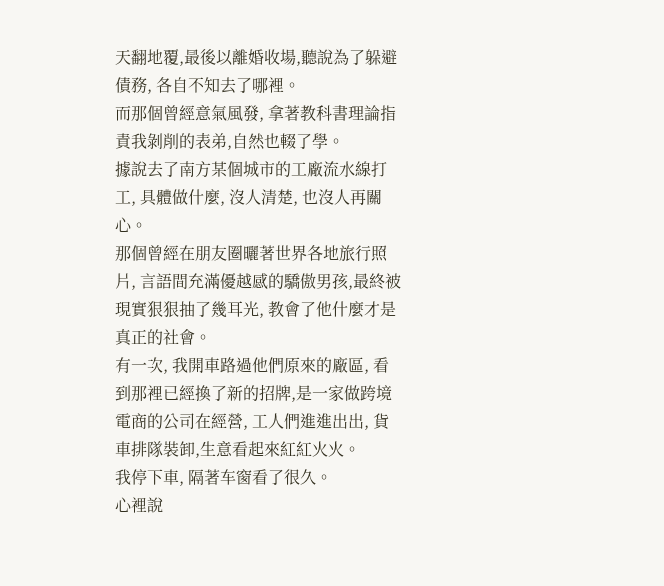天翻地覆,最後以離婚收場,聽說為了躲避債務, 各自不知去了哪裡。
而那個曾經意氣風發, 拿著教科書理論指責我剝削的表弟,自然也輟了學。
據說去了南方某個城市的工廠流水線打工, 具體做什麼, 沒人清楚, 也沒人再關心。
那個曾經在朋友圈曬著世界各地旅行照片, 言語間充滿優越感的驕傲男孩,最終被現實狠狠抽了幾耳光, 教會了他什麼才是真正的社會。
有一次, 我開車路過他們原來的廠區, 看到那裡已經換了新的招牌,是一家做跨境電商的公司在經營, 工人們進進出出, 貨車排隊裝卸,生意看起來紅紅火火。
我停下車, 隔著⻋窗看了很久。
心裡說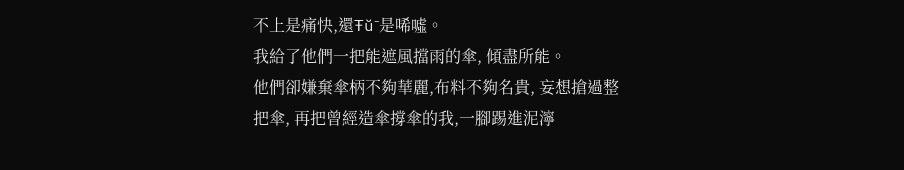不上是痛快,還Ŧŭ⁻是唏噓。
我給了他們一把能遮風擋雨的傘, 傾盡所能。
他們卻嫌棄傘柄不夠華麗,布料不夠名貴, 妄想搶過整把傘, 再把曾經造傘撐傘的我,一腳踢進泥濘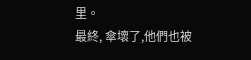里。
最終, 傘壞了,他們也被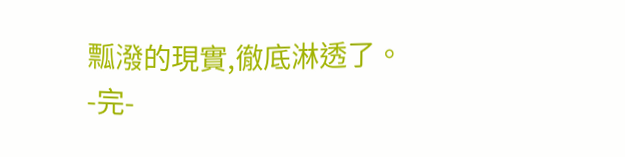瓢潑的現實,徹底淋透了。
-完-